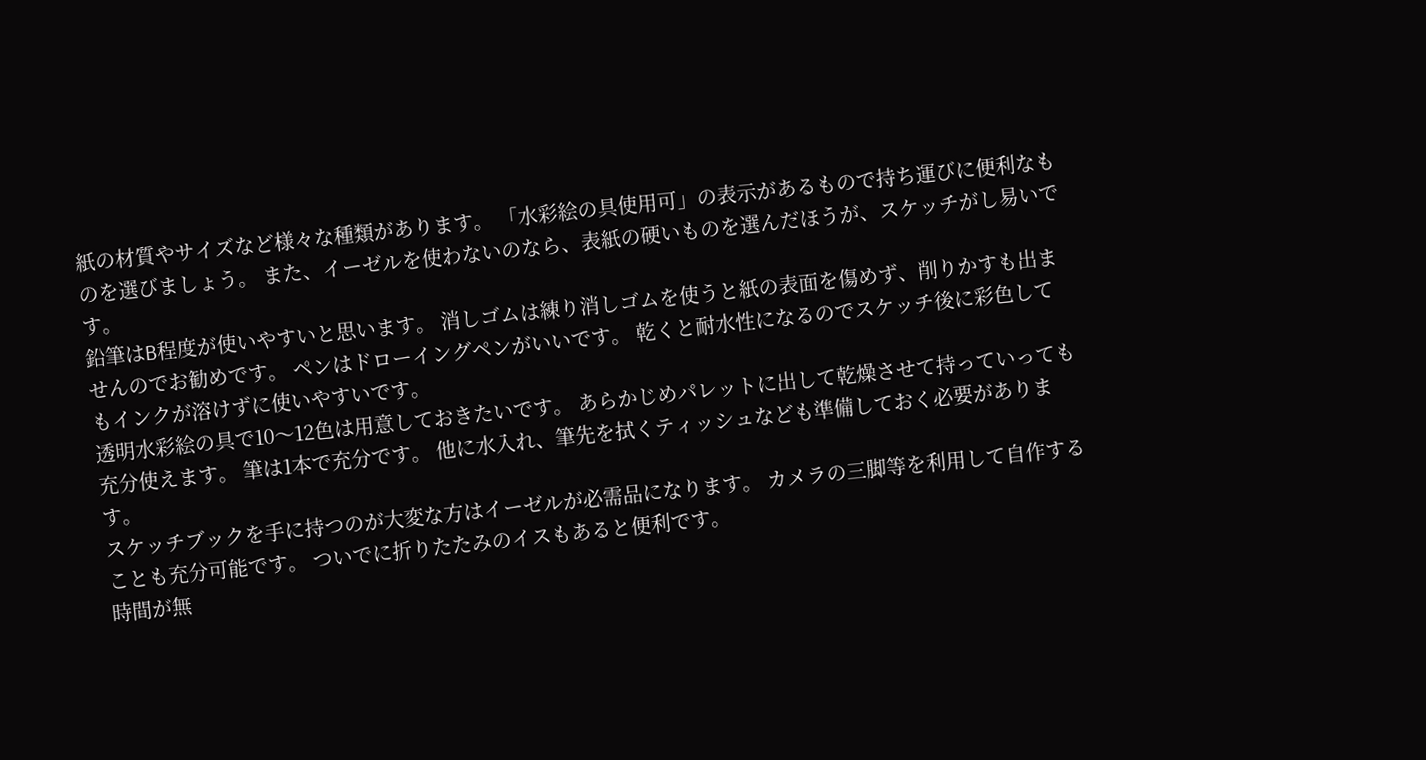紙の材質やサイズなど様々な種類があります。 「水彩絵の具使用可」の表示があるもので持ち運びに便利なものを選びましょう。 また、イーゼルを使わないのなら、表紙の硬いものを選んだほうが、スケッチがし易いです。
鉛筆はB程度が使いやすいと思います。 消しゴムは練り消しゴムを使うと紙の表面を傷めず、削りかすも出ませんのでお勧めです。 ペンはドローイングペンがいいです。 乾くと耐水性になるのでスケッチ後に彩色してもインクが溶けずに使いやすいです。
透明水彩絵の具で10〜12色は用意しておきたいです。 あらかじめパレットに出して乾燥させて持っていっても充分使えます。 筆は1本で充分です。 他に水入れ、筆先を拭くティッシュなども準備しておく必要があります。
スケッチブックを手に持つのが大変な方はイーゼルが必需品になります。 カメラの三脚等を利用して自作することも充分可能です。 ついでに折りたたみのイスもあると便利です。
時間が無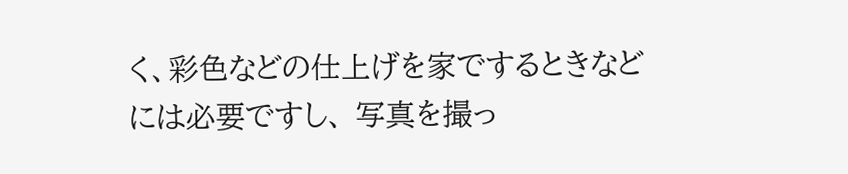く、彩色などの仕上げを家でするときなどには必要ですし、 写真を撮っ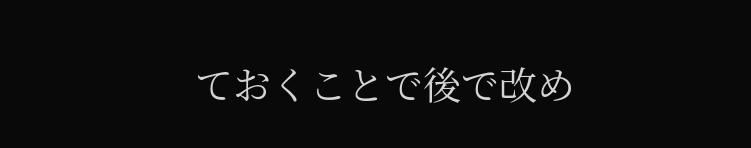ておくことで後で改め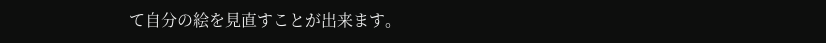て自分の絵を見直すことが出来ます。